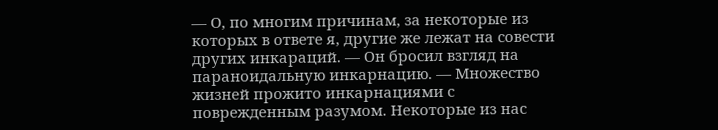— О, по многим причинам, за некоторые из которых в ответе я, другие же лежат на совести других инкараций. — Он бросил взгляд на параноидальную инкарнацию. — Множество жизней прожито инкарнациями с поврежденным разумом. Некоторые из нас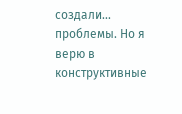создали... проблемы. Но я верю в конструктивные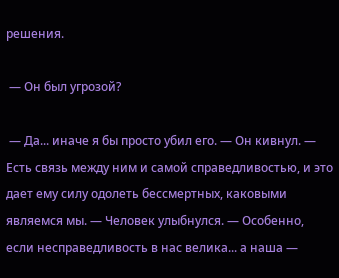решения.

 — Он был угрозой?

 — Да... иначе я бы просто убил его. — Он кивнул. — Есть связь между ним и самой справедливостью, и это дает ему силу одолеть бессмертных, каковыми являемся мы. — Человек улыбнулся. — Особенно, если несправедливость в нас велика... а наша —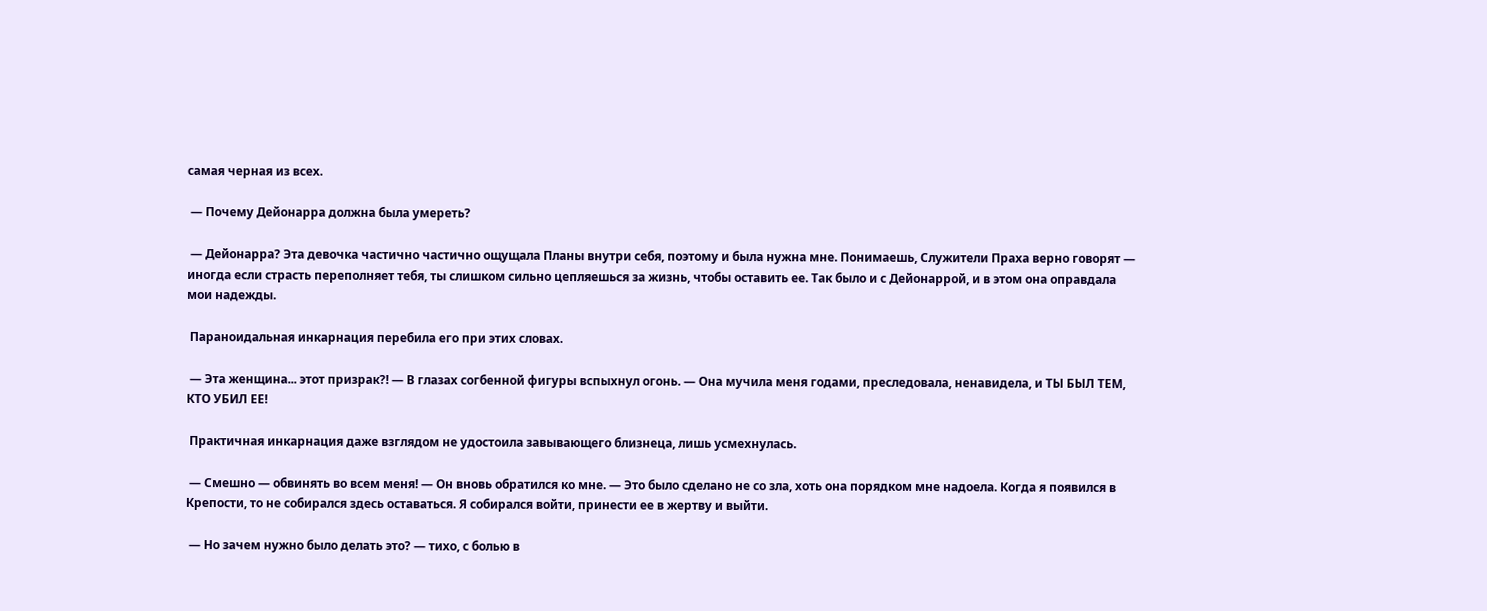самая черная из всех.

 — Почему Дейонарра должна была умереть?

 — Дейонарра? Эта девочка частично частично ощущала Планы внутри себя, поэтому и была нужна мне. Понимаешь, Служители Праха верно говорят — иногда если страсть переполняет тебя, ты слишком сильно цепляешься за жизнь, чтобы оставить ее. Так было и с Дейонаррой, и в этом она оправдала мои надежды.

 Параноидальная инкарнация перебила его при этих словах.

 — Эта женщина... этот призрак?! — В глазах согбенной фигуры вспыхнул огонь. — Она мучила меня годами, преследовала, ненавидела, и ТЫ БЫЛ ТЕМ, КТО УБИЛ ЕЕ!

 Практичная инкарнация даже взглядом не удостоила завывающего близнеца, лишь усмехнулась.

 — Смешно — обвинять во всем меня! — Он вновь обратился ко мне. — Это было сделано не со зла, хоть она порядком мне надоела. Когда я появился в Крепости, то не собирался здесь оставаться. Я собирался войти, принести ее в жертву и выйти.

 — Но зачем нужно было делать это? — тихо, с болью в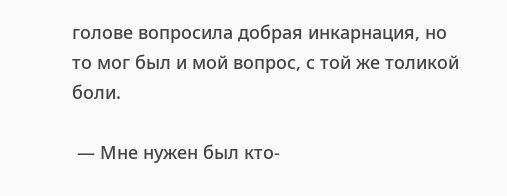голове вопросила добрая инкарнация, но то мог был и мой вопрос, с той же толикой боли.

 — Мне нужен был кто-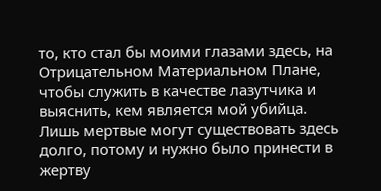то, кто стал бы моими глазами здесь, на Отрицательном Материальном Плане, чтобы служить в качестве лазутчика и выяснить, кем является мой убийца. Лишь мертвые могут существовать здесь долго, потому и нужно было принести в жертву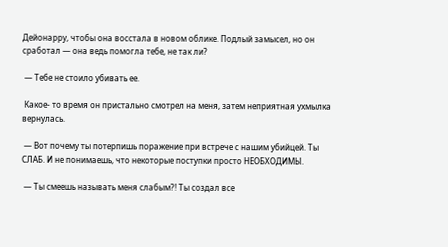Дейонарру, чтобы она восстала в новом облике. Подлый замысел, но он сработал — она ведь помогла тебе, не так ли?

 — Тебе не стоило убивать ее.

 Какое- то время он пристально смотрел на меня, затем неприятная ухмылка вернулась.

 — Вот почему ты потерпишь поражение при встрече с нашим убийцей. Ты СЛАБ. И не понимаешь, что некоторые поступки просто НЕОБХОДИМЫ.

 — Ты смеешь называть меня слабым?! Ты создал все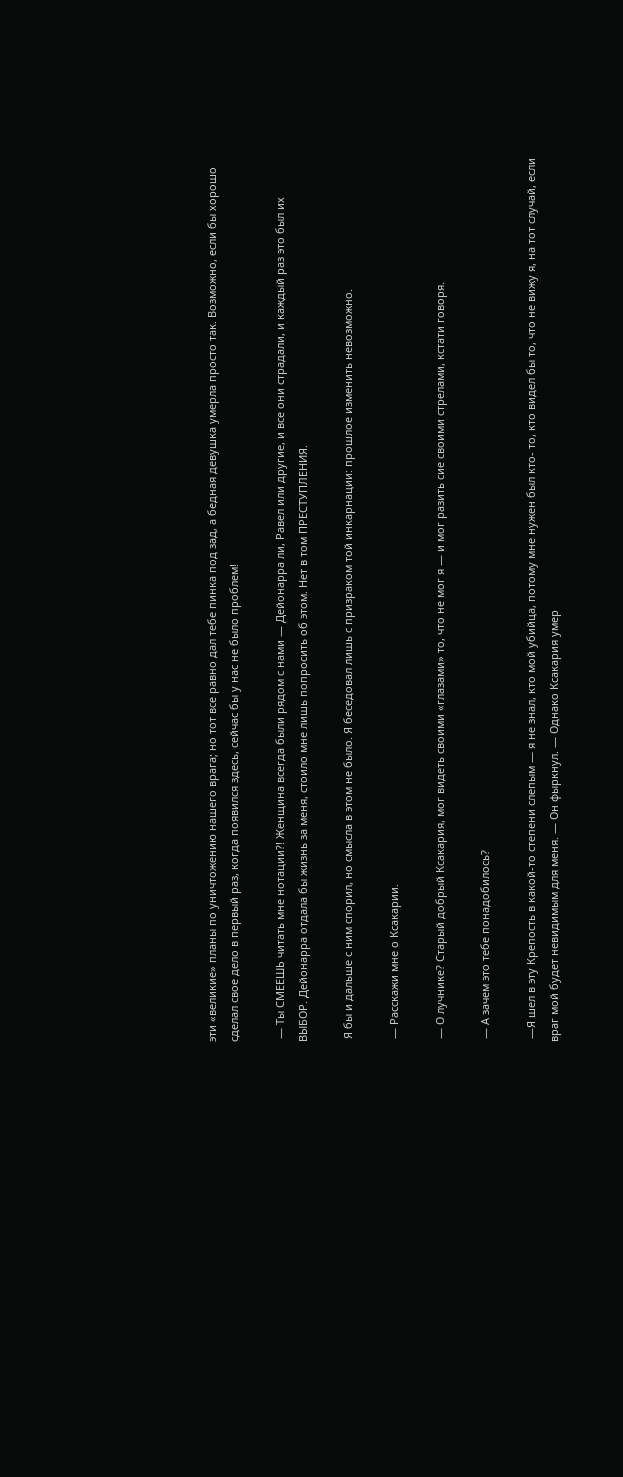эти «великие» планы по уничтожению нашего врага; но тот все равно дал тебе пинка под зад, а бедная девушка умерла просто так. Возможно, если бы хорошо сделал свое дело в первый раз, когда появился здесь, сейчас бы у нас не было проблем!

 — Ты СМЕЕШЬ читать мне нотации?! Женщина всегда были рядом с нами — Дейонарра ли, Равел или другие, и все они страдали, и каждый раз это был их ВЫБОР. Дейонарра отдала бы жизнь за меня, стоило мне лишь попросить об этом. Нет в том ПРЕСТУПЛЕНИЯ.

 Я бы и дальше с ним спорил, но смысла в этом не было. Я беседовал лишь с призраком той инкарнации: прошлое изменить невозможно.

 — Расскажи мне о Ксакарии.

 — О лучнике? Старый добрый Ксакария, мог видеть своими «глазами» то, что не мог я — и мог разить сие своими стрелами, кстати говоря.

 — А зачем это тебе понадобилось?

 —Я шел в эту Крепость в какой-то степени слепым — я не знал, кто мой убийца, потому мне нужен был кто- то, кто видел бы то, что не вижу я, на тот случай, если враг мой будет невидимым для меня. — Он фыркнул. — Однако Ксакария умер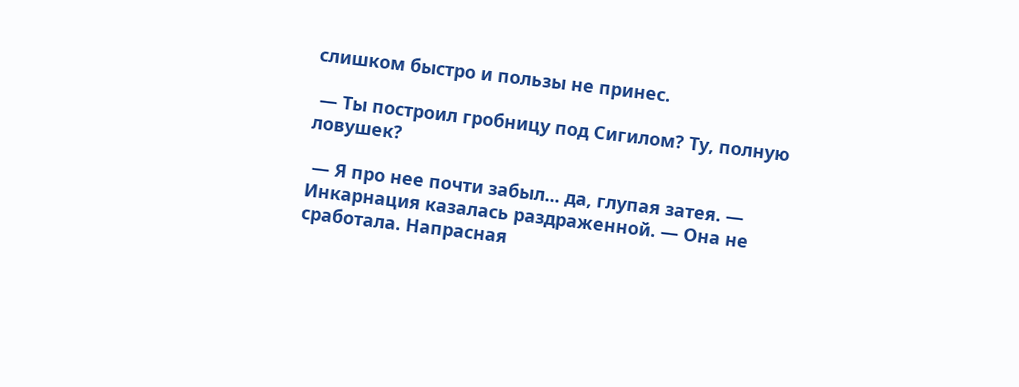слишком быстро и пользы не принес.

 — Ты построил гробницу под Сигилом? Ту, полную ловушек?

 — Я про нее почти забыл... да, глупая затея. — Инкарнация казалась раздраженной. — Она не сработала. Напрасная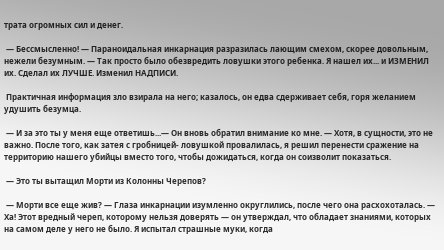трата огромных сил и денег.

 — Бессмысленно! — Параноидальная инкарнация разразилась лающим смехом, скорее довольным, нежели безумным. — Так просто было обезвредить ловушки этого ребенка. Я нашел их... и ИЗМЕНИЛ их. Сделал их ЛУЧШЕ. Изменил НАДПИСИ.

 Практичная информация зло взирала на него; казалось, он едва сдерживает себя, горя желанием удушить безумца.

 — И за это ты у меня еще ответишь...— Он вновь обратил внимание ко мне. — Хотя, в сущности, это не важно. После того, как затея с гробницей- ловушкой провалилась, я решил перенести сражение на территорию нашего убийцы вместо того, чтобы дожидаться, когда он соизволит показаться.

 — Это ты вытащил Морти из Колонны Черепов?

 — Морти все еще жив? — Глаза инкарнации изумленно округлились, после чего она расхохоталась. — Ха! Этот вредный череп, которому нельзя доверять — он утверждал, что обладает знаниями, которых на самом деле у него не было. Я испытал страшные муки, когда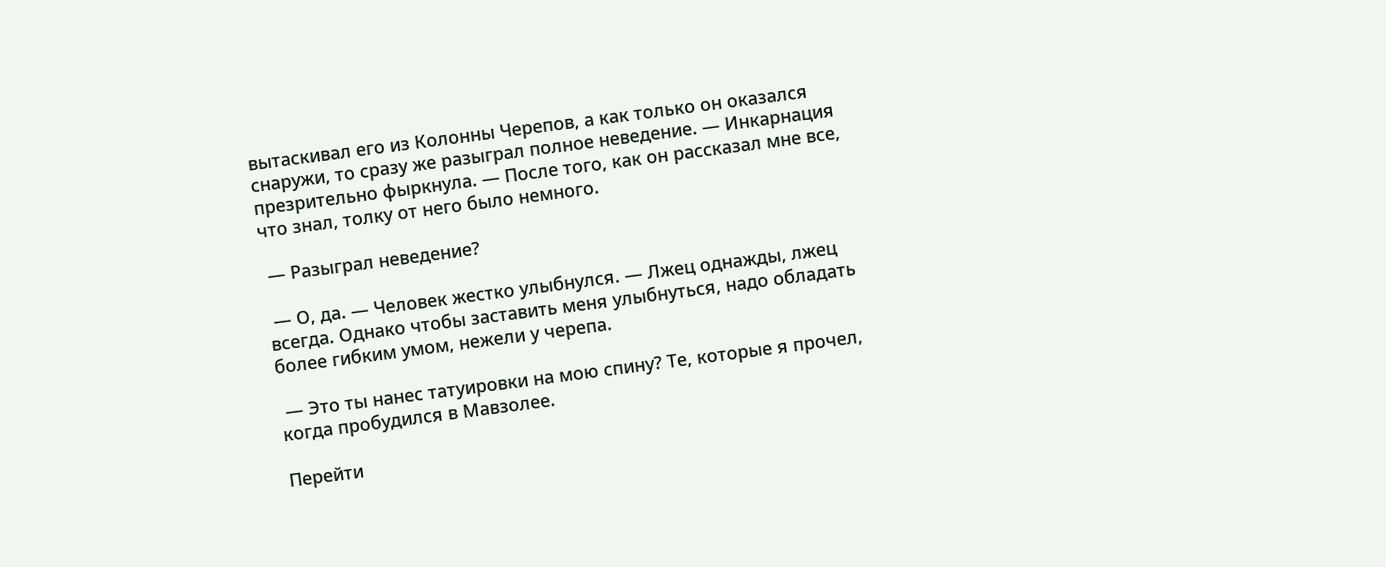вытаскивал его из Колонны Черепов, а как только он оказался снаружи, то сразу же разыграл полное неведение. — Инкарнация презрительно фыркнула. — После того, как он рассказал мне все, что знал, толку от него было немного.

 — Разыграл неведение?

 — О, да. — Человек жестко улыбнулся. — Лжец однажды, лжец всегда. Однако чтобы заставить меня улыбнуться, надо обладать более гибким умом, нежели у черепа.

 — Это ты нанес татуировки на мою спину? Те, которые я прочел, когда пробудился в Мавзолее.

Перейти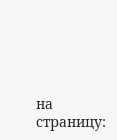на страницу: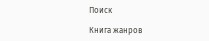Поиск

Книга жанров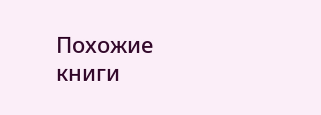Похожие книги